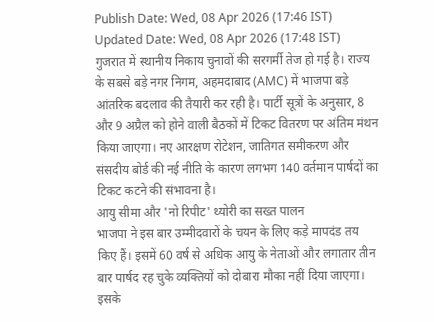Publish Date: Wed, 08 Apr 2026 (17:46 IST)
Updated Date: Wed, 08 Apr 2026 (17:48 IST)
गुजरात में स्थानीय निकाय चुनावों की सरगर्मी तेज हो गई है। राज्य के सबसे बड़े नगर निगम, अहमदाबाद (AMC) में भाजपा बड़े आंतरिक बदलाव की तैयारी कर रही है। पार्टी सूत्रों के अनुसार, 8 और 9 अप्रैल को होने वाली बैठकों में टिकट वितरण पर अंतिम मंथन किया जाएगा। नए आरक्षण रोटेशन, जातिगत समीकरण और संसदीय बोर्ड की नई नीति के कारण लगभग 140 वर्तमान पार्षदों का टिकट कटने की संभावना है।
आयु सीमा और 'नो रिपीट' थ्योरी का सख्त पालन
भाजपा ने इस बार उम्मीदवारों के चयन के लिए कड़े मापदंड तय किए हैं। इसमें 60 वर्ष से अधिक आयु के नेताओं और लगातार तीन बार पार्षद रह चुके व्यक्तियों को दोबारा मौका नहीं दिया जाएगा। इसके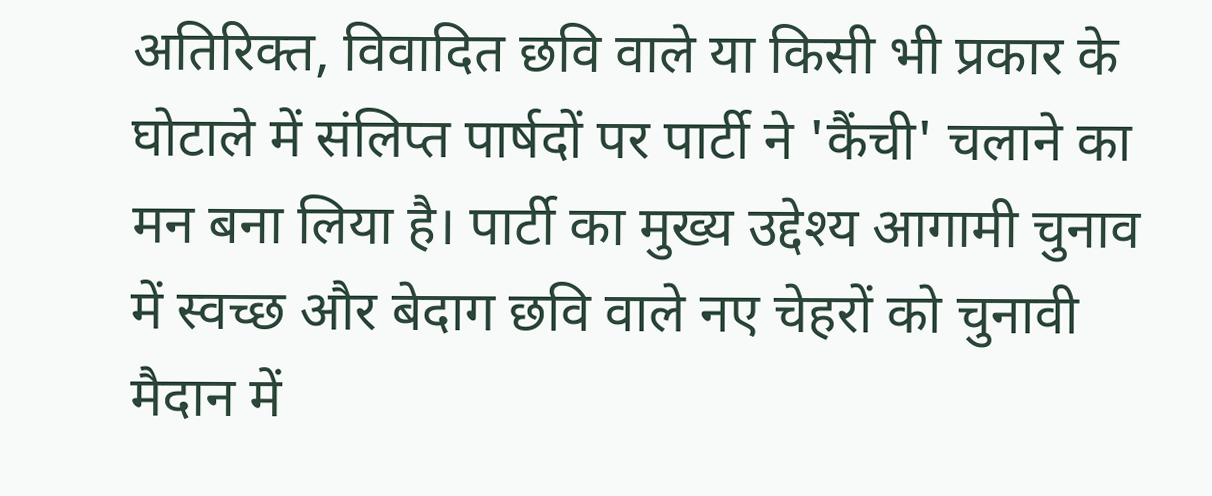अतिरिक्त, विवादित छवि वाले या किसी भी प्रकार के घोटाले में संलिप्त पार्षदों पर पार्टी ने 'कैंची' चलाने का मन बना लिया है। पार्टी का मुख्य उद्देश्य आगामी चुनाव में स्वच्छ और बेदाग छवि वाले नए चेहरों को चुनावी मैदान में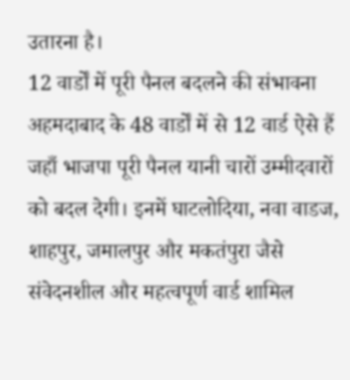उतारना है।
12 वार्डों में पूरी पैनल बदलने की संभावना
अहमदाबाद के 48 वार्डों में से 12 वार्ड ऐसे हैं जहाँ भाजपा पूरी पैनल यानी चारों उम्मीदवारों को बदल देगी। इनमें घाटलोदिया, नवा वाडज, शाहपुर, जमालपुर और मकतंपुरा जैसे संवेदनशील और महत्वपूर्ण वार्ड शामिल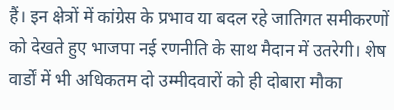हैं। इन क्षेत्रों में कांग्रेस के प्रभाव या बदल रहे जातिगत समीकरणों को देखते हुए भाजपा नई रणनीति के साथ मैदान में उतरेगी। शेष वार्डों में भी अधिकतम दो उम्मीदवारों को ही दोबारा मौका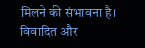मिलने की संभावना है।
विवादित और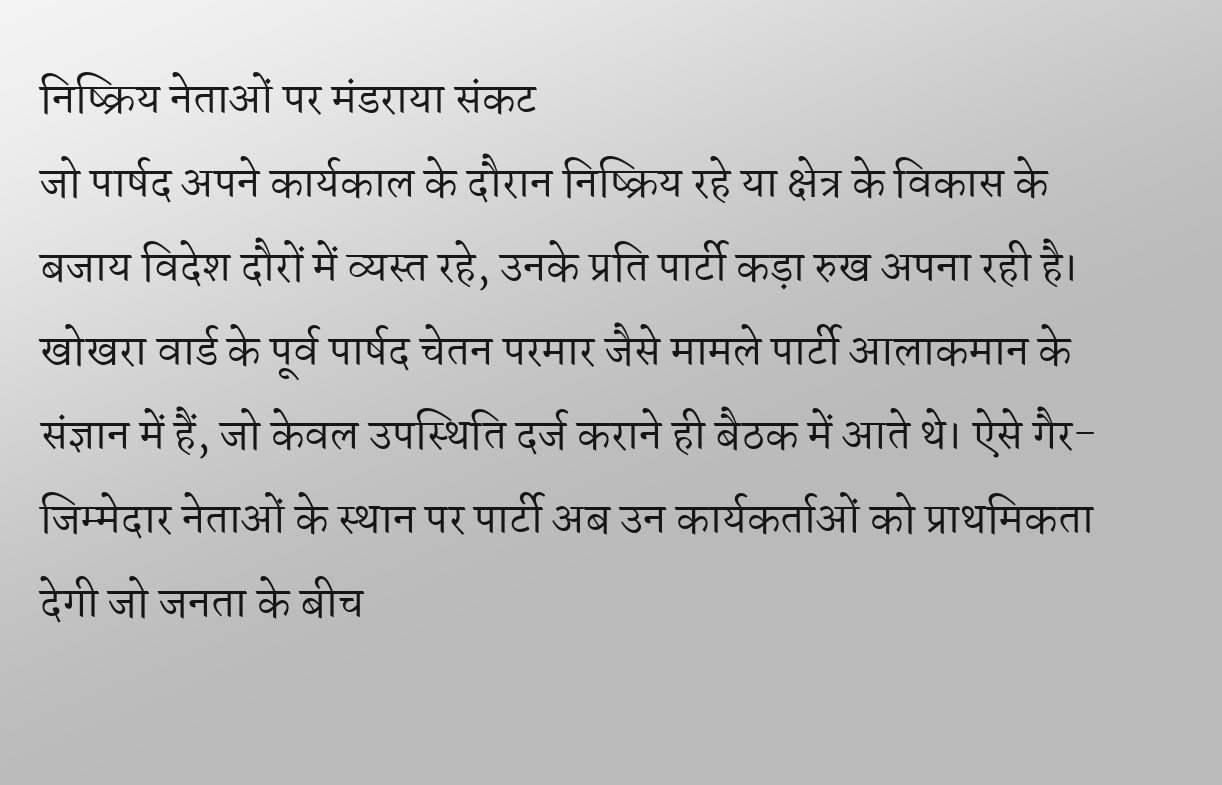निष्क्रिय नेताओं पर मंडराया संकट
जो पार्षद अपने कार्यकाल के दौरान निष्क्रिय रहे या क्षेत्र के विकास के बजाय विदेश दौरों में व्यस्त रहे, उनके प्रति पार्टी कड़ा रुख अपना रही है। खोखरा वार्ड के पूर्व पार्षद चेतन परमार जैसे मामले पार्टी आलाकमान के संज्ञान में हैं, जो केवल उपस्थिति दर्ज कराने ही बैठक में आते थे। ऐसे गैर-जिम्मेदार नेताओं के स्थान पर पार्टी अब उन कार्यकर्ताओं को प्राथमिकता देगी जो जनता के बीच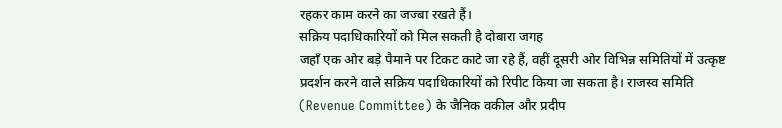रहकर काम करने का जज्बा रखते हैं।
सक्रिय पदाधिकारियों को मिल सकती है दोबारा जगह
जहाँ एक ओर बड़े पैमाने पर टिकट काटे जा रहे हैं, वहीं दूसरी ओर विभिन्न समितियों में उत्कृष्ट प्रदर्शन करने वाले सक्रिय पदाधिकारियों को रिपीट किया जा सकता है। राजस्व समिति (Revenue Committee) के जैनिक वकील और प्रदीप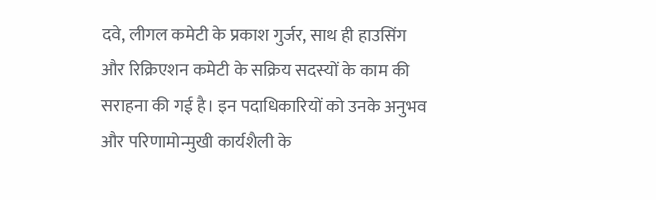दवे, लीगल कमेटी के प्रकाश गुर्जर, साथ ही हाउसिंग और रिक्रिएशन कमेटी के सक्रिय सदस्यों के काम की सराहना की गई है। इन पदाधिकारियों को उनके अनुभव और परिणामोन्मुखी कार्यशैली के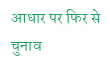आधार पर फिर से चुनाव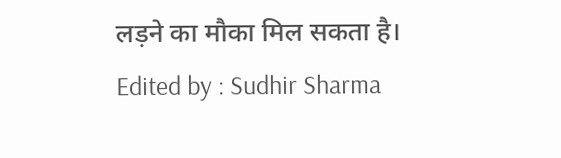लड़ने का मौका मिल सकता है। Edited by : Sudhir Sharma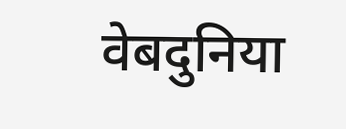वेबदुनिया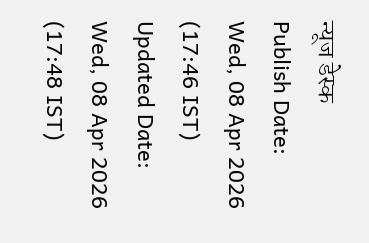न्यूज डेस्क
Publish Date: Wed, 08 Apr 2026 (17:46 IST)
Updated Date: Wed, 08 Apr 2026 (17:48 IST)